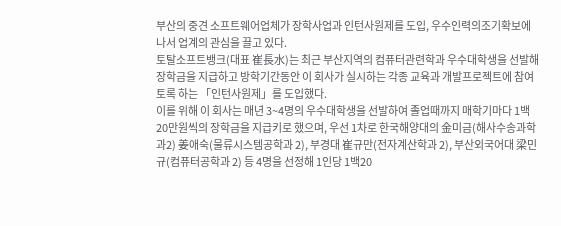부산의 중견 소프트웨어업체가 장학사업과 인턴사원제를 도입, 우수인력의조기확보에 나서 업계의 관심을 끌고 있다.
토탈소프트뱅크(대표 崔長水)는 최근 부산지역의 컴퓨터관련학과 우수대학생을 선발해 장학금을 지급하고 방학기간동안 이 회사가 실시하는 각종 교육과 개발프로젝트에 참여토록 하는 「인턴사원제」를 도입했다.
이를 위해 이 회사는 매년 3~4명의 우수대학생을 선발하여 졸업때까지 매학기마다 1백 20만원씩의 장학금을 지급키로 했으며, 우선 1차로 한국해양대의 金미금(해사수송과학과2) 姜애숙(물류시스템공학과 2), 부경대 崔규만(전자계산학과 2), 부산외국어대 梁민규(컴퓨터공학과 2) 등 4명을 선정해 1인당 1백20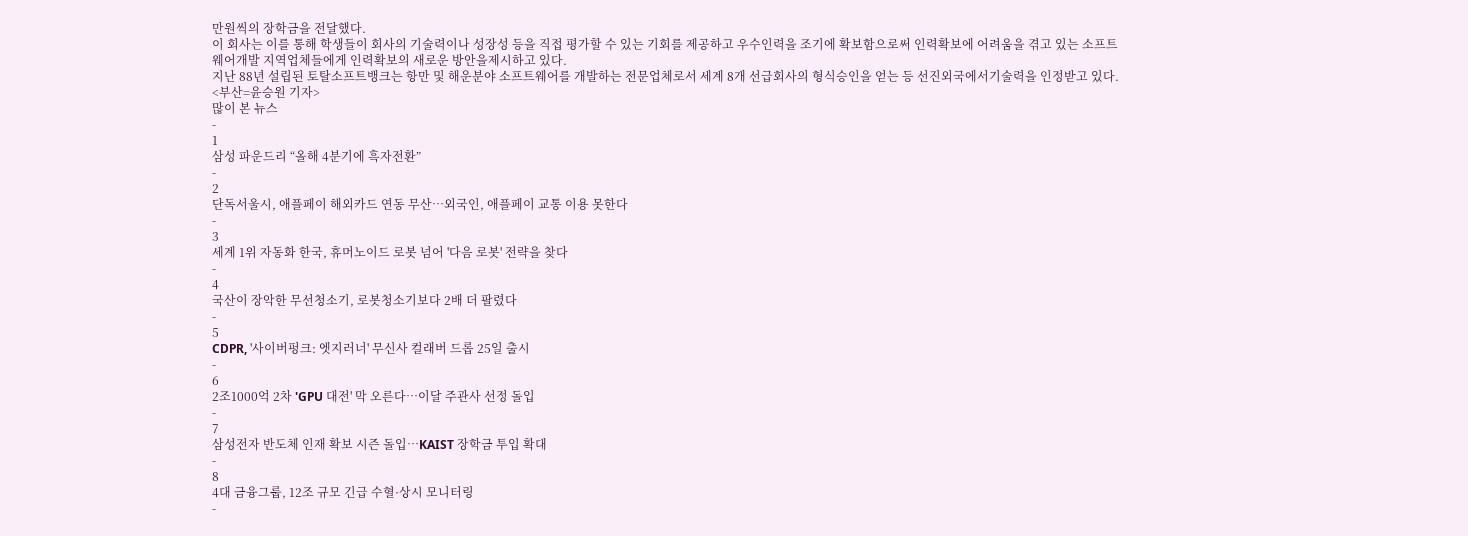만원씩의 장학금을 전달했다.
이 회사는 이를 통해 학생들이 회사의 기술력이나 성장성 등을 직접 평가할 수 있는 기회를 제공하고 우수인력을 조기에 확보함으로써 인력확보에 어려움을 겪고 있는 소프트웨어개발 지역업체들에게 인력확보의 새로운 방안을제시하고 있다.
지난 88년 설립된 토탈소프트뱅크는 항만 및 해운분야 소프트웨어를 개발하는 전문업체로서 세계 8개 선급회사의 형식승인을 얻는 등 선진외국에서기술력을 인정받고 있다.
<부산=윤승원 기자>
많이 본 뉴스
-
1
삼성 파운드리 “올해 4분기에 흑자전환”
-
2
단독서울시, 애플페이 해외카드 연동 무산…외국인, 애플페이 교통 이용 못한다
-
3
세계 1위 자동화 한국, 휴머노이드 로봇 넘어 '다음 로봇' 전략을 찾다
-
4
국산이 장악한 무선청소기, 로봇청소기보다 2배 더 팔렸다
-
5
CDPR, '사이버펑크: 엣지러너' 무신사 컬래버 드롭 25일 출시
-
6
2조1000억 2차 'GPU 대전' 막 오른다…이달 주관사 선정 돌입
-
7
삼성전자 반도체 인재 확보 시즌 돌입…KAIST 장학금 투입 확대
-
8
4대 금융그룹, 12조 규모 긴급 수혈·상시 모니터링
-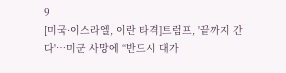9
[미국·이스라엘, 이란 타격]트럼프, '끝까지 간다'…미군 사망에 “반드시 대가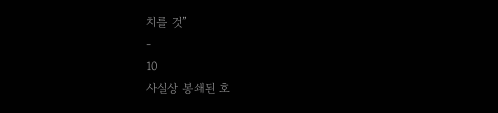치를 것”
-
10
사실상 봉쇄된 호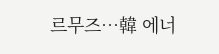르무즈…韓 에너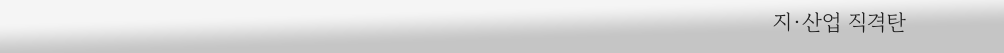지·산업 직격탄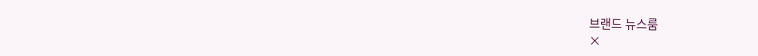브랜드 뉴스룸
×